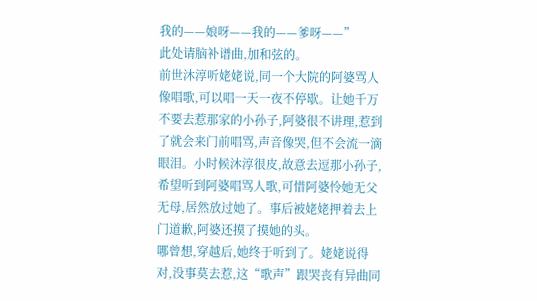我的——娘呀——我的——爹呀——”
此处请脑补谱曲,加和弦的。
前世沐淳听姥姥说,同一个大院的阿婆骂人像唱歌,可以唱一天一夜不停歇。让她千万不要去惹那家的小孙子,阿婆很不讲理,惹到了就会来门前唱骂,声音像哭,但不会流一滴眼泪。小时候沐淳很皮,故意去逗那小孙子,希望听到阿婆唱骂人歌,可惜阿婆怜她无父无母,居然放过她了。事后被姥姥押着去上门道歉,阿婆还摸了摸她的头。
哪曾想,穿越后,她终于听到了。姥姥说得对,没事莫去惹,这“歌声”跟哭丧有异曲同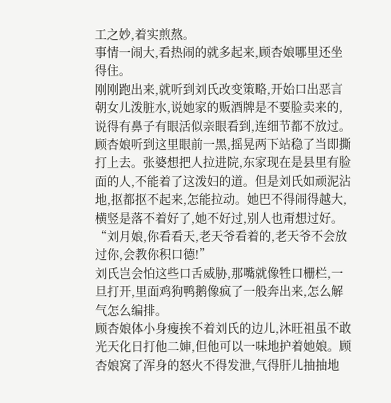工之妙,着实煎熬。
事情一闹大,看热闹的就多起来,顾杏娘哪里还坐得住。
刚刚跑出来,就听到刘氏改变策略,开始口出恶言朝女儿泼脏水,说她家的贩酒牌是不要脸卖来的,说得有鼻子有眼活似亲眼看到,连细节都不放过。
顾杏娘听到这里眼前一黑,摇晃两下站稳了当即撕打上去。张婆想把人拉进院,东家现在是县里有脸面的人,不能着了这泼妇的道。但是刘氏如顽泥沾地,抠都抠不起来,怎能拉动。她巴不得闹得越大,横竖是落不着好了,她不好过,别人也甭想过好。
“刘月娘,你看看天,老天爷看着的,老天爷不会放过你,会教你积口德!”
刘氏岂会怕这些口舌威胁,那嘴就像牲口栅栏,一旦打开,里面鸡狗鸭鹅像疯了一般奔出来,怎么解气怎么编排。
顾杏娘体小身瘦挨不着刘氏的边儿,沐旺祖虽不敢光天化日打他二婶,但他可以一味地护着她娘。顾杏娘窝了浑身的怒火不得发泄,气得肝儿抽抽地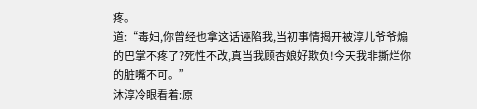疼。
道:“毒妇,你曾经也拿这话诬陷我,当初事情揭开被淳儿爷爷煽的巴掌不疼了?死性不改,真当我顾杏娘好欺负!今天我非撕烂你的脏嘴不可。”
沐淳冷眼看着:原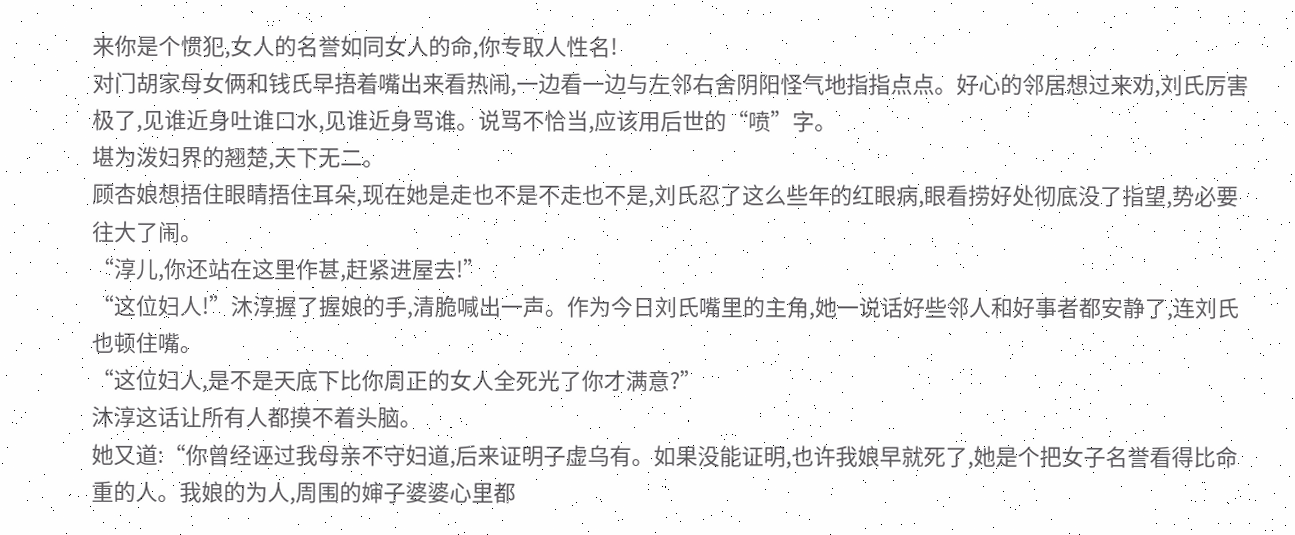来你是个惯犯,女人的名誉如同女人的命,你专取人性名!
对门胡家母女俩和钱氏早捂着嘴出来看热闹,一边看一边与左邻右舍阴阳怪气地指指点点。好心的邻居想过来劝,刘氏厉害极了,见谁近身吐谁口水,见谁近身骂谁。说骂不恰当,应该用后世的“喷”字。
堪为泼妇界的翘楚,天下无二。
顾杏娘想捂住眼睛捂住耳朵,现在她是走也不是不走也不是,刘氏忍了这么些年的红眼病,眼看捞好处彻底没了指望,势必要往大了闹。
“淳儿,你还站在这里作甚,赶紧进屋去!”
“这位妇人!”沐淳握了握娘的手,清脆喊出一声。作为今日刘氏嘴里的主角,她一说话好些邻人和好事者都安静了,连刘氏也顿住嘴。
“这位妇人,是不是天底下比你周正的女人全死光了你才满意?”
沐淳这话让所有人都摸不着头脑。
她又道:“你曾经诬过我母亲不守妇道,后来证明子虚乌有。如果没能证明,也许我娘早就死了,她是个把女子名誉看得比命重的人。我娘的为人,周围的婶子婆婆心里都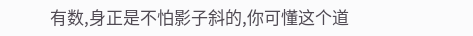有数,身正是不怕影子斜的,你可懂这个道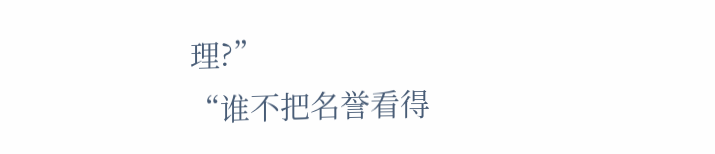理?”
“谁不把名誉看得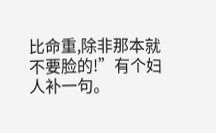比命重,除非那本就不要脸的!”有个妇人补一句。